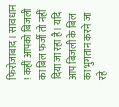फिरोजाबाद। सावधान ! कहीं आपको बिजली का बिल फर्जी तो नहीं दिया जा रहा है। यदि आप बिजली के बिल का भुगतान करने जा रहे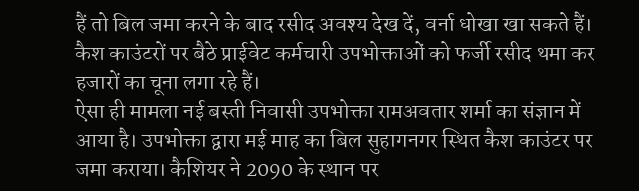हैं तो बिल जमा करने के बाद रसीद अवश्य देख दें, वर्ना धोखा खा सकते हैं। कैश काउंटरों पर बैठे प्राईवेट कर्मचारी उपभोक्ताओं को फर्जी रसीद थमा कर हजारों का चूना लगा रहे हैं।
ऐसा ही मामला नई बस्ती निवासी उपभोक्ता रामअवतार शर्मा का संज्ञान में आया है। उपभोक्ता द्वारा मई माह का बिल सुहागनगर स्थित कैश काउंटर पर जमा कराया। कैशियर ने 2090 के स्थान पर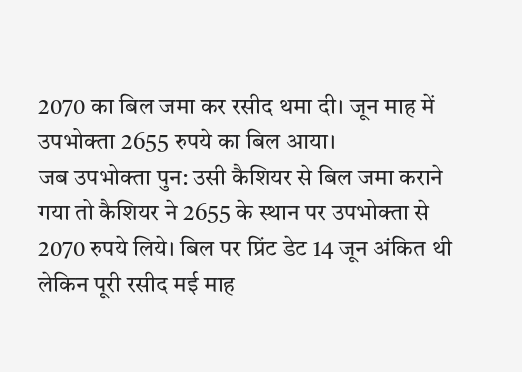2070 का बिल जमा कर रसीद थमा दी। जून माह में उपभोक्ता 2655 रुपये का बिल आया।
जब उपभोक्ता पुन: उसी कैशियर से बिल जमा कराने गया तो कैशियर ने 2655 के स्थान पर उपभोक्ता से 2070 रुपये लिये। बिल पर प्रिंट डेट 14 जून अंकित थी लेकिन पूरी रसीद मई माह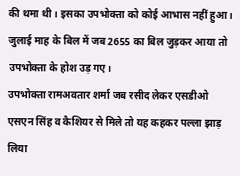की थमा थी। इसका उपभोक्ता को कोई आभास नहीं हुआ। जुलाई माह के बिल में जब 2655 का बिल जुड़कर आया तो उपभोक्ता के होश उड़ गए।
उपभोक्ता रामअवतार शर्मा जब रसीद लेकर एसडीओ एसएन सिंह व कैशियर से मिले तो यह कहकर पल्ला झाड़ लिया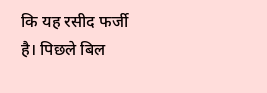कि यह रसीद फर्जी है। पिछले बिल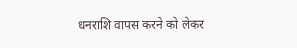धनराशि वापस करने को लेकर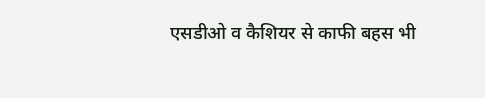एसडीओ व कैशियर से काफी बहस भी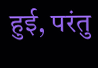हुई, परंतु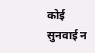कोई सुनवाई न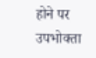होने पर उपभोक्ता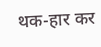थक-हार कर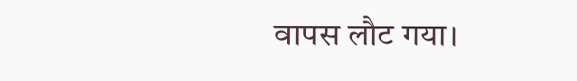वापस लौट गया।